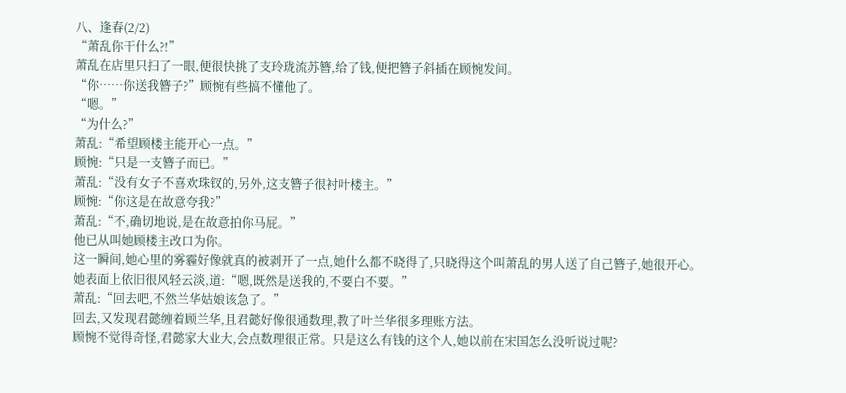八、逢春(2/2)
“萧乱你干什么?!”
萧乱在店里只扫了一眼,便很快挑了支玲珑流苏簪,给了钱,便把簪子斜插在顾惋发间。
“你……你送我簪子?”顾惋有些搞不懂他了。
“嗯。”
“为什么?”
萧乱:“希望顾楼主能开心一点。”
顾惋:“只是一支簪子而已。”
萧乱:“没有女子不喜欢珠钗的,另外,这支簪子很衬叶楼主。”
顾惋:“你这是在故意夸我?”
萧乱:“不,确切地说,是在故意拍你马屁。”
他已从叫她顾楼主改口为你。
这一瞬间,她心里的雾霾好像就真的被剥开了一点,她什么都不晓得了,只晓得这个叫萧乱的男人送了自己簪子,她很开心。
她表面上依旧很风轻云淡,道:“嗯,既然是送我的,不要白不要。”
萧乱:“回去吧,不然兰华姑娘该急了。”
回去,又发现君懿缠着顾兰华,且君懿好像很通数理,教了叶兰华很多理账方法。
顾惋不觉得奇怪,君懿家大业大,会点数理很正常。只是这么有钱的这个人,她以前在宋国怎么没听说过呢?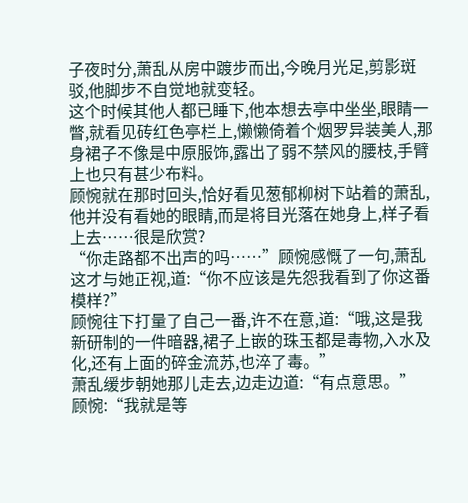子夜时分,萧乱从房中踱步而出,今晚月光足,剪影斑驳,他脚步不自觉地就变轻。
这个时候其他人都已睡下,他本想去亭中坐坐,眼睛一瞥,就看见砖红色亭栏上,懒懒倚着个烟罗异装美人,那身裙子不像是中原服饰,露出了弱不禁风的腰枝,手臂上也只有甚少布料。
顾惋就在那时回头,恰好看见葱郁柳树下站着的萧乱,他并没有看她的眼睛,而是将目光落在她身上,样子看上去……很是欣赏?
“你走路都不出声的吗……”顾惋感慨了一句,萧乱这才与她正视,道:“你不应该是先怨我看到了你这番模样?”
顾惋往下打量了自己一番,许不在意,道:“哦,这是我新研制的一件暗器,裙子上嵌的珠玉都是毒物,入水及化,还有上面的碎金流苏,也淬了毒。”
萧乱缓步朝她那儿走去,边走边道:“有点意思。”
顾惋:“我就是等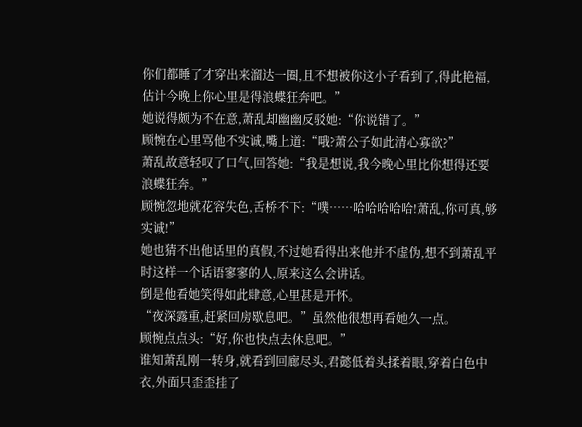你们都睡了才穿出来溜达一圈,且不想被你这小子看到了,得此艳福,估计今晚上你心里是得浪蝶狂奔吧。”
她说得颇为不在意,萧乱却幽幽反驳她:“你说错了。”
顾惋在心里骂他不实诚,嘴上道:“哦?萧公子如此清心寡欲?”
萧乱故意轻叹了口气,回答她:“我是想说,我今晚心里比你想得还要浪蝶狂奔。”
顾惋忽地就花容失色,舌桥不下:“噗……哈哈哈哈哈!萧乱,你可真,够实诚!”
她也猜不出他话里的真假,不过她看得出来他并不虚伪,想不到萧乱平时这样一个话语寥寥的人,原来这么会讲话。
倒是他看她笑得如此肆意,心里甚是开怀。
“夜深露重,赶紧回房歇息吧。”虽然他很想再看她久一点。
顾惋点点头:“好,你也快点去休息吧。”
谁知萧乱刚一转身,就看到回廊尽头,君懿低着头揉着眼,穿着白色中衣,外面只歪歪挂了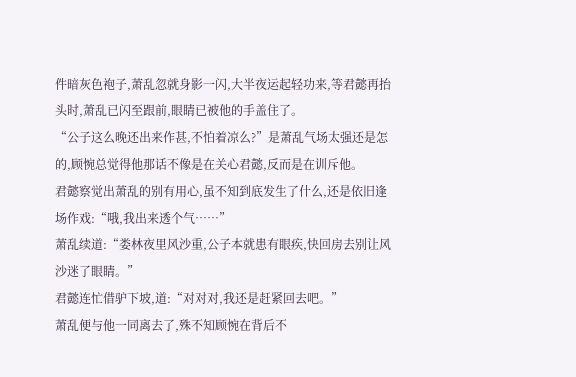件暗灰色袍子,萧乱忽就身影一闪,大半夜运起轻功来,等君懿再抬头时,萧乱已闪至跟前,眼睛已被他的手盖住了。
“公子这么晚还出来作甚,不怕着凉么?”是萧乱气场太强还是怎的,顾惋总觉得他那话不像是在关心君懿,反而是在训斥他。
君懿察觉出萧乱的别有用心,虽不知到底发生了什么,还是依旧逢场作戏:“哦,我出来透个气……”
萧乱续道:“娄林夜里风沙重,公子本就患有眼疾,快回房去别让风沙迷了眼睛。”
君懿连忙借驴下坡,道:“对对对,我还是赶紧回去吧。”
萧乱便与他一同离去了,殊不知顾惋在背后不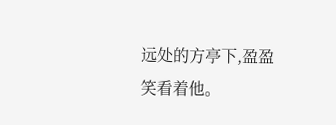远处的方亭下,盈盈笑看着他。